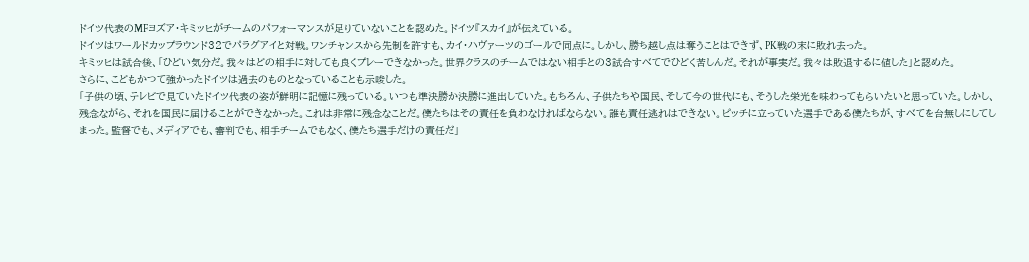ドイツ代表のMFヨズア・キミッヒがチームのパフォーマンスが足りていないことを認めた。ドイツ『スカイ』が伝えている。
ドイツはワールドカップラウンド32でパラグアイと対戦。ワンチャンスから先制を許すも、カイ・ハヴァーツのゴールで同点に。しかし、勝ち越し点は奪うことはできず、PK戦の末に敗れ去った。
キミッヒは試合後、「ひどい気分だ。我々はどの相手に対しても良くプレーできなかった。世界クラスのチームではない相手との3試合すべてでひどく苦しんだ。それが事実だ。我々は敗退するに値した」と認めた。
さらに、こどもかつて強かったドイツは過去のものとなっていることも示唆した。
「子供の頃、テレビで見ていたドイツ代表の姿が鮮明に記憶に残っている。いつも準決勝か決勝に進出していた。もちろん、子供たちや国民、そして今の世代にも、そうした栄光を味わってもらいたいと思っていた。しかし、残念ながら、それを国民に届けることができなかった。これは非常に残念なことだ。僕たちはその責任を負わなければならない。誰も責任逃れはできない。ピッチに立っていた選手である僕たちが、すべてを台無しにしてしまった。監督でも、メディアでも、審判でも、相手チームでもなく、僕たち選手だけの責任だ」